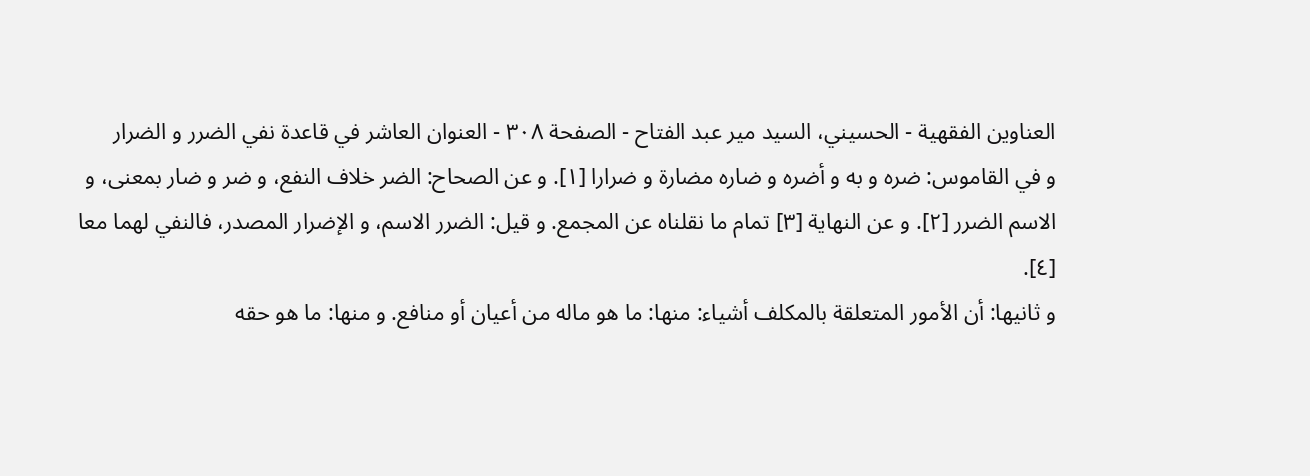العناوين الفقهية - الحسيني، السيد مير عبد الفتاح - الصفحة ٣٠٨ - العنوان العاشر في قاعدة نفي الضرر و الضرار
و في القاموس: ضره و به و أضره و ضاره مضارة و ضرارا [١]. و عن الصحاح: الضر خلاف النفع، و ضر و ضار بمعنى، و الاسم الضرر [٢]. و عن النهاية [٣] تمام ما نقلناه عن المجمع. و قيل: الضرر الاسم، و الإضرار المصدر، فالنفي لهما معا [٤].
و ثانيها: أن الأمور المتعلقة بالمكلف أشياء: منها: ما هو ماله من أعيان أو منافع. و منها: ما هو حقه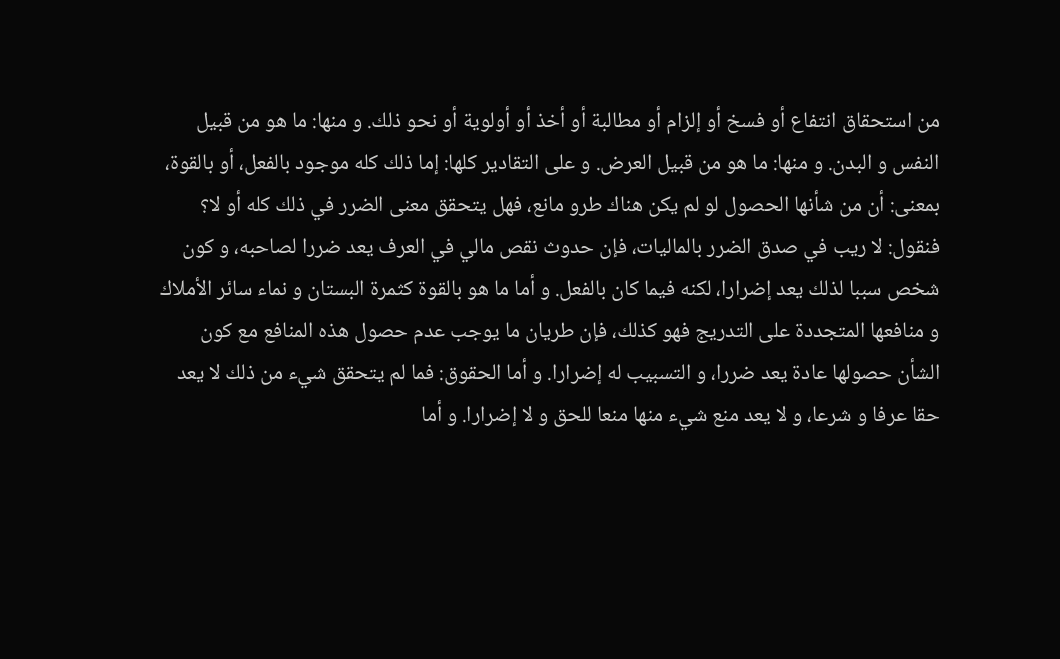من استحقاق انتفاع أو فسخ أو إلزام أو مطالبة أو أخذ أو أولوية أو نحو ذلك. و منها: ما هو من قبيل النفس و البدن. و منها: ما هو من قبيل العرض. و على التقادير كلها: إما ذلك كله موجود بالفعل، أو بالقوة، بمعنى: أن من شأنها الحصول لو لم يكن هناك طرو مانع، فهل يتحقق معنى الضرر في ذلك كله أو لا؟ فنقول: لا ريب في صدق الضرر بالماليات، فإن حدوث نقص مالي في العرف يعد ضررا لصاحبه، و كون شخص سببا لذلك يعد إضرارا، لكنه فيما كان بالفعل. و أما ما هو بالقوة كثمرة البستان و نماء سائر الأملاك و منافعها المتجددة على التدريج فهو كذلك، فإن طريان ما يوجب عدم حصول هذه المنافع مع كون الشأن حصولها عادة يعد ضررا، و التسبيب له إضرارا. و أما الحقوق: فما لم يتحقق شيء من ذلك لا يعد حقا عرفا و شرعا، و لا يعد منع شيء منها منعا للحق و لا إضرارا. و أما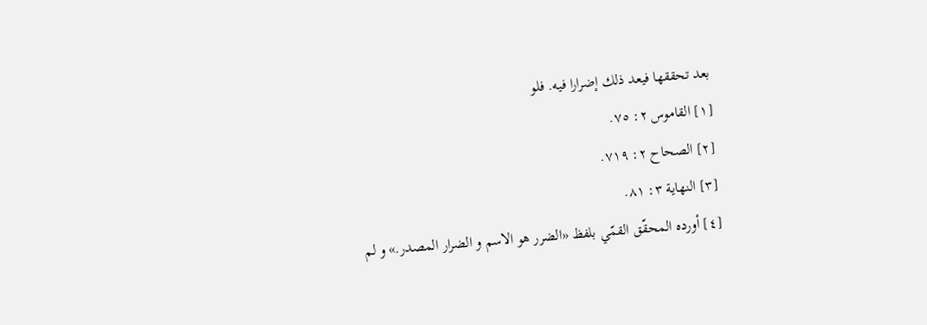بعد تحققها فيعد ذلك إضرارا فيه. فلو
[١] القاموس ٢: ٧٥.
[٢] الصحاح ٢: ٧١٩.
[٣] النهاية ٣: ٨١.
[٤] أورده المحقّق القمّي بلفظ «الضرر هو الاسم و الضرار المصدر.» و لم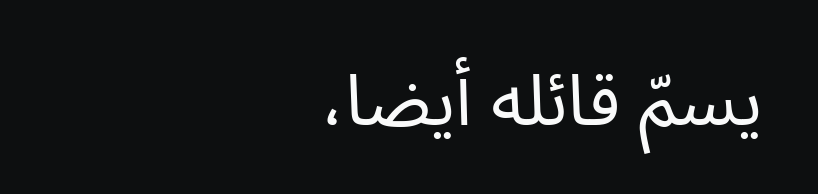يسمّ قائله أيضا،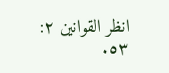انظر القوانين ٢: ٥٣.